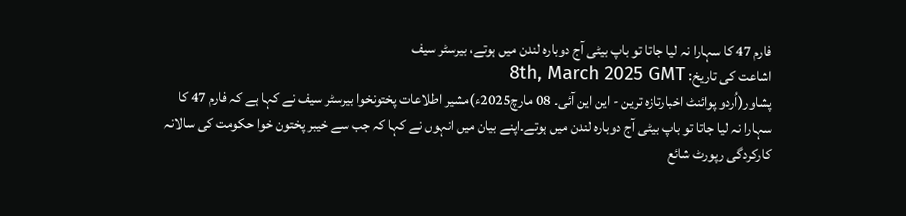فارم 47 کا سہارا نہ لیا جاتا تو باپ بیٹی آج دوبارہ لندن میں ہوتے، بیرسٹر سیف
اشاعت کی تاریخ: 8th, March 2025 GMT
پشاور(اُردو پوائنٹ اخبارتازہ ترین - این این آئی۔ 08 مارچ2025ء)مشیر اطلاعات پختونخوا بیرسٹر سیف نے کہا ہے کہ فارم 47 کا سہارا نہ لیا جاتا تو باپ بیٹی آج دوبارہ لندن میں ہوتے۔اپنے بیان میں انہوں نے کہا کہ جب سے خیبر پختون خوا حکومت کی سالانہ کارکردگی رپورٹ شائع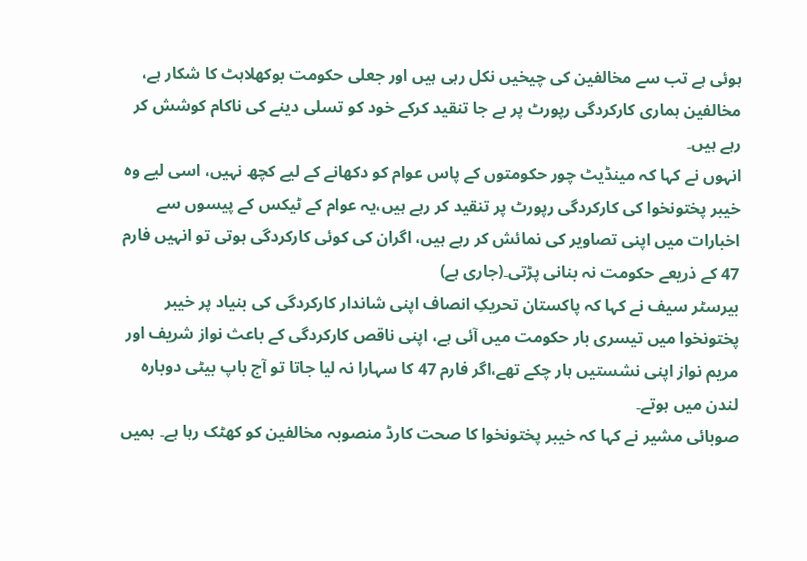ہوئی ہے تب سے مخالفین کی چیخیں نکل رہی ہیں اور جعلی حکومت بوکھلاہٹ کا شکار ہے، مخالفین ہماری کارکردگی رپورٹ پر بے جا تنقید کرکے خود کو تسلی دینے کی ناکام کوشش کر رہے ہیں۔
انہوں نے کہا کہ مینڈیٹ چور حکومتوں کے پاس عوام کو دکھانے کے لیے کچھ نہیں، اسی لیے وہ خیبر پختونخوا کی کارکردگی رپورٹ پر تنقید کر رہے ہیں،یہ عوام کے ٹیکس کے پیسوں سے اخبارات میں اپنی تصاویر کی نمائش کر رہے ہیں، اگران کی کوئی کارکردگی ہوتی تو انہیں فارم 47 کے ذریعے حکومت نہ بنانی پڑتی۔(جاری ہے)
بیرسٹر سیف نے کہا کہ پاکستان تحریکِ انصاف اپنی شاندار کارکردگی کی بنیاد پر خیبر پختونخوا میں تیسری بار حکومت میں آئی ہے، اپنی ناقص کارکردگی کے باعث نواز شریف اور مریم نواز اپنی نشستیں ہار چکے تھے،اگر فارم 47 کا سہارا نہ لیا جاتا تو آج باپ بیٹی دوبارہ لندن میں ہوتے۔
صوبائی مشیر نے کہا کہ خیبر پختونخوا کا صحت کارڈ منصوبہ مخالفین کو کھٹک رہا ہے۔ ہمیں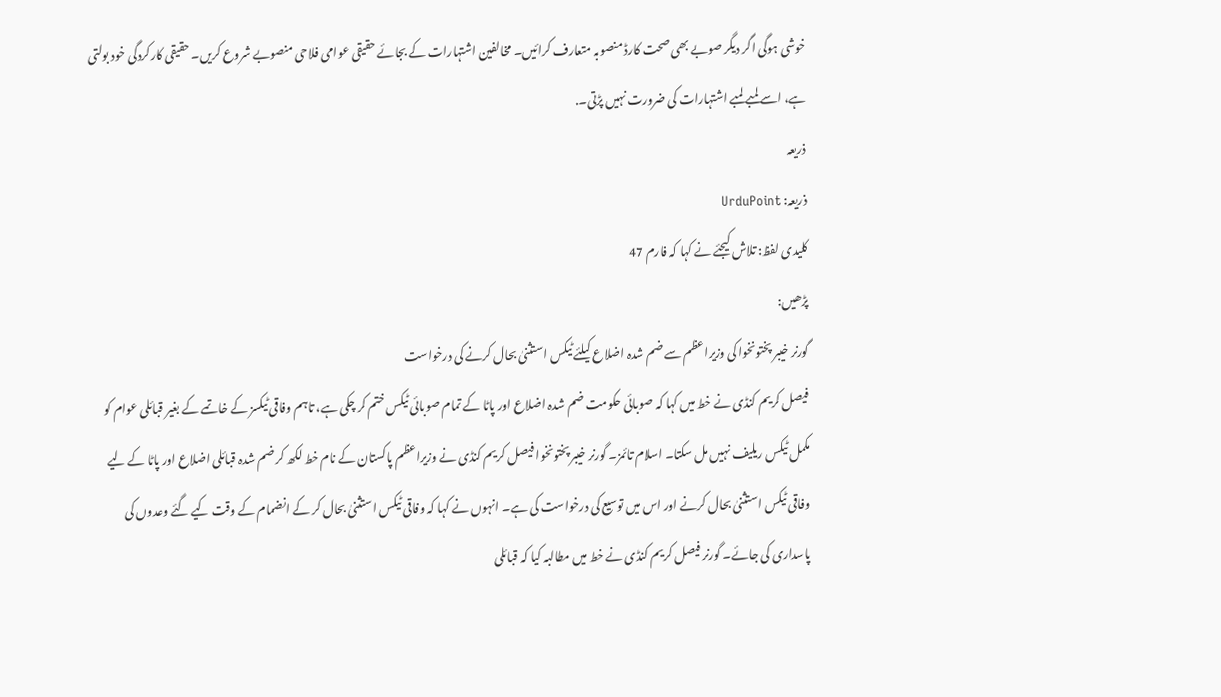خوشی ہوگی اگر دیگر صوبے بھی صحت کارڈ منصوبہ متعارف کرائیں۔ مخالفین اشتہارات کے بجائے حقیقی عوامی فلاحی منصوبے شروع کریں۔ حقیقی کارکردگی خود بولتی ہے، اسے لمبے لمبے اشتہارات کی ضرورت نہیں پڑتی۔.
ذریعہ
ذریعہ: UrduPoint
کلیدی لفظ: تلاش کیجئے نے کہا کہ فارم 47
پڑھیں:
گورنر خیبر پختونخوا کی وزیراعظم سے ضم شدہ اضلاع کیلئے ٹیکس استثنیٰ بحال کرنے کی درخواست
فیصل کریم کنڈی نے خط میں کہا کہ صوبائی حکومت ضم شدہ اضلاع اور پاٹا کے تمام صوبائی ٹیکس ختم کر چکی ہے، تاہم وفاقی ٹیکسز کے خاتمے کے بغیر قبائلی عوام کو مکمل ٹیکس ریلیف نہیں مل سکتا۔ اسلام تائمز۔ گورنر خیبر پختونخوا فیصل کریم کنڈی نے وزیراعظم پاکستان کے نام خط لکھ کر ضم شدہ قبائلی اضلاع اور پاٹا کے لیے وفاقی ٹیکس استثنیٰ بحال کرنے اور اس میں توسیع کی درخواست کی ہے۔ انہوں نے کہا کہ وفاقی ٹیکس استثنیٰ بحال کر کے انضمام کے وقت کیے گئے وعدوں کی پاسداری کی جائے۔ گورنر فیصل کریم کنڈی نے خط میں مطالبہ کیا کہ قبائلی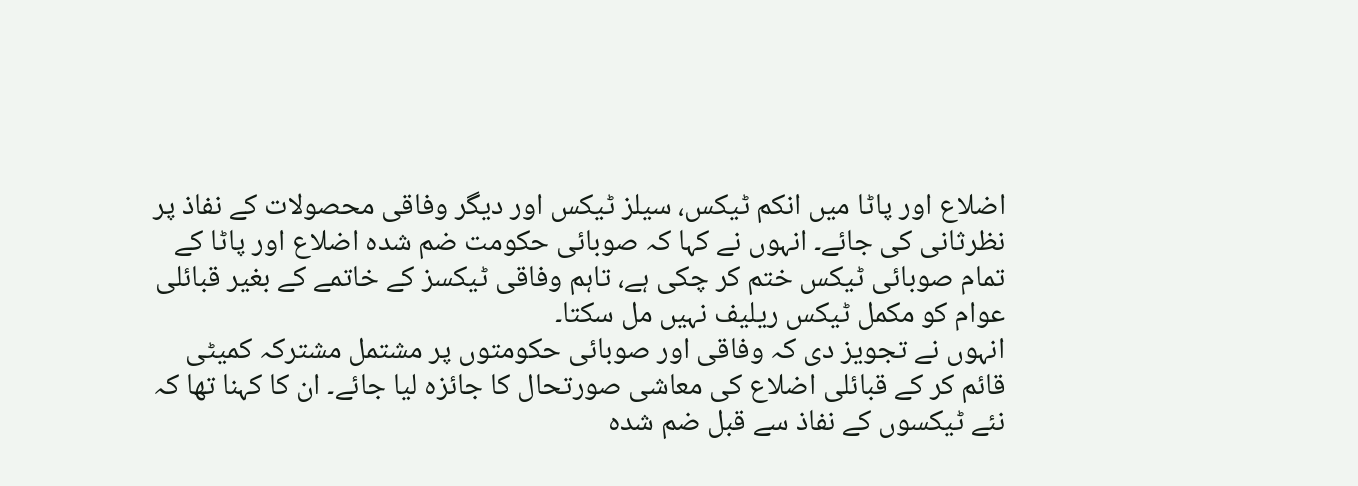اضلاع اور پاٹا میں انکم ٹیکس، سیلز ٹیکس اور دیگر وفاقی محصولات کے نفاذ پر نظرثانی کی جائے۔ انہوں نے کہا کہ صوبائی حکومت ضم شدہ اضلاع اور پاٹا کے تمام صوبائی ٹیکس ختم کر چکی ہے، تاہم وفاقی ٹیکسز کے خاتمے کے بغیر قبائلی عوام کو مکمل ٹیکس ریلیف نہیں مل سکتا۔
انہوں نے تجویز دی کہ وفاقی اور صوبائی حکومتوں پر مشتمل مشترکہ کمیٹی قائم کر کے قبائلی اضلاع کی معاشی صورتحال کا جائزہ لیا جائے۔ ان کا کہنا تھا کہ نئے ٹیکسوں کے نفاذ سے قبل ضم شدہ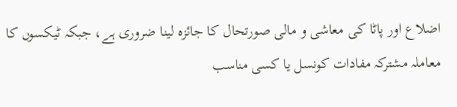اضلاع اور پاٹا کی معاشی و مالی صورتحال کا جائزہ لینا ضروری ہے، جبکہ ٹیکسوں کا معاملہ مشترکہ مفادات کونسل یا کسی مناسب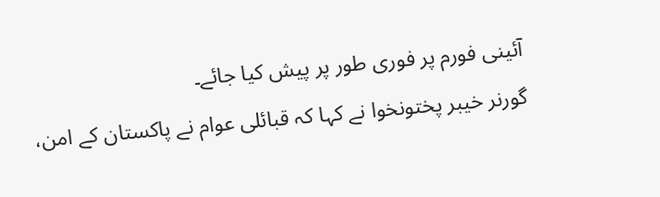آئینی فورم پر فوری طور پر پیش کیا جائے۔
گورنر خیبر پختونخوا نے کہا کہ قبائلی عوام نے پاکستان کے امن،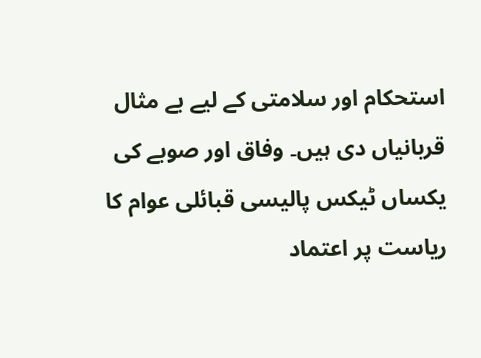استحکام اور سلامتی کے لیے بے مثال قربانیاں دی ہیں۔ وفاق اور صوبے کی یکساں ٹیکس پالیسی قبائلی عوام کا ریاست پر اعتماد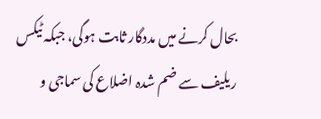بحال کرنے میں مددگار ثابت ہوگی، جبکہ ٹیکس ریلیف سے ضم شدہ اضلاع کی سماجی و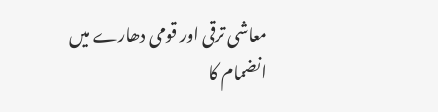معاشی ترقی اور قومی دھارے میں انضمام کا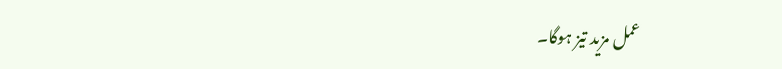عمل مزید تیز ہوگا۔